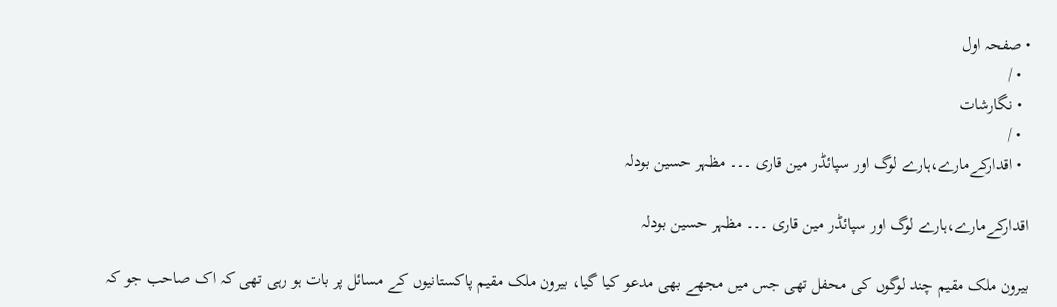• صفحہ اول
  • /
  • نگارشات
  • /
  • اقدارکےمارے،ہارے لوگ اور سپائڈر مین قاری ۔۔۔ مظہر حسین بودلہ

اقدارکےمارے،ہارے لوگ اور سپائڈر مین قاری ۔۔۔ مظہر حسین بودلہ

بیرون ملک مقیم چند لوگوں کی محفل تھی جس میں مجھے بھی مدعو کیا گیا، بیرون ملک مقیم پاکستانیوں کے مسائل پر بات ہو رہی تھی کہ اک صاحب جو کہ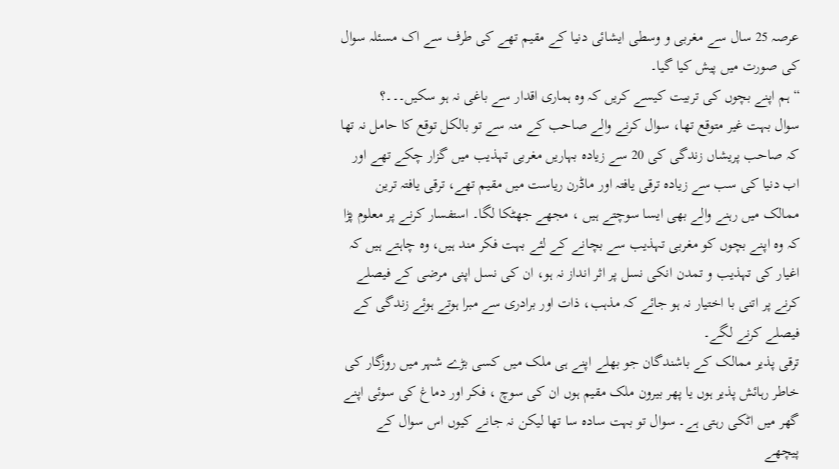عرصہ 25 سال سے مغربی و وسطی ایشائی دنیا کے مقیم تھے کی طرف سے اک مسئلہ سوال کی صورت میں پیش کیا گیا۔
“ہم اپنے بچوں کی تربیت کیسے کریں کہ وہ ہماری اقدار سے باغی نہ ہو سکیں۔۔۔؟
سوال بہت غیر متوقع تھا، سوال کرنے والے صاحب کے منہ سے تو بالکل توقع کا حامل نہ تھا کہ صاحب پریشاں زندگی کی 20 سے زیادہ بہاریں مغربی تہذیب میں گزار چکے تھے اور اب دنیا کی سب سے زیادہ ترقی یافتہ اور ماڈرن ریاست میں مقیم تھے، ترقی یافتہ ترین ممالک میں رہنے والے بھی ایسا سوچتے ہیں ، مجھے جھٹکا لگا۔ استفسار کرنے پر معلوم پڑا کہ وہ اپنے بچوں کو مغربی تہذیب سے بچانے کے لئے بہت فکر مند ہیں، وہ چاہتے ہیں کہ اغیار کی تہذیب و تمدن انکی نسل پر اثر انداز نہ ہو، ان کی نسل اپنی مرضی کے فیصلے کرنے پر اتنی با اختیار نہ ہو جائے کہ مذہب، ذات اور برادری سے مبرا ہوتے ہوئے زندگی کے فیصلے کرنے لگے۔
ترقی پذیر ممالک کے باشندگان جو بھلے اپنے ہی ملک میں کسی بڑے شہر میں روزگار کی خاطر رہائش پذیر ہوں یا پھر بیرون ملک مقیم ہوں ان کی سوچ ، فکر اور دماغ کی سوئی اپنے گھر میں اٹکی رہتی ہے۔ سوال تو بہت سادہ سا تھا لیکن نہ جانے کیوں اس سوال کے پیچھے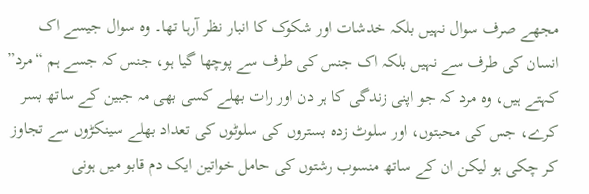مجھے صرف سوال نہیں بلکہ خدشات اور شکوک کا انبار نظر آرہا تھا۔ وہ سوال جیسے اک انسان کی طرف سے نہیں بلکہ اک جنس کی طرف سے پوچھا گیا ہو، جنس کہ جسے ہم “مرد” کہتے ہیں، وہ مرد کہ جو اپنی زندگی کا ہر دن اور رات بھلے کسی بھی مہ جبین کے ساتھ بسر کرے، جس کی محبتوں، اور سلوٹ زدہ بستروں کی سلوٹوں کی تعداد بھلے سینکڑوں سے تجاوز کر چکی ہو لیکن ان کے ساتھ منسوب رشتوں کی حامل خواتین ایک دم قابو میں ہونی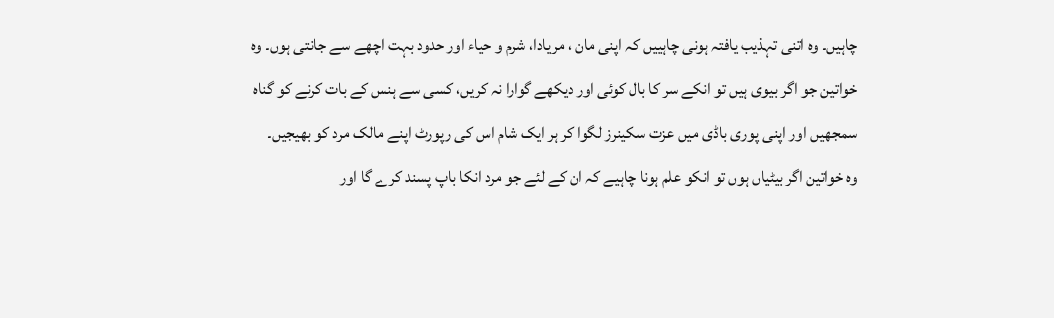چاہیں۔ وہ اتنی تہذیب یافتہ ہونی چاہییں کہ اپنی مان ، مریادا، شرم و حیاء اور حدود بہت اچھے سے جانتی ہوں۔ وہ خواتین جو اگر بیوی ہیں تو انکے سر کا بال کوئی اور دیکھے گوارا نہ کریں، کسی سے ہنس کے بات کرنے کو گناہ سمجھیں اور اپنی پوری باڈی میں عزت سکینرز لگوا کر ہر ایک شام اس کی رپورٹ اپنے مالک مرد کو بھیجیں۔
وہ خواتین اگر بیٹیاں ہوں تو انکو علم ہونا چاہیے کہ ان کے لئے جو مرد انکا باپ پسند کرے گا اور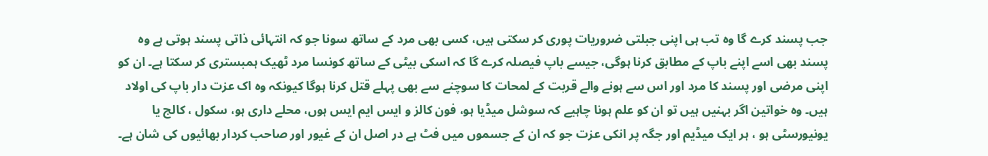جب پسند کرے گا وہ تب ہی اپنی جبلتی ضروریات پوری کر سکتی ہیں، کسی بھی مرد کے ساتھ سونا جو کہ انتہائی ذاتی پسند ہوتی ہے وہ پسند بھی اسے اپنے باپ کے مطابق کرنا ہوگی، جیسے باپ فیصلہ کرے گا کہ اسکی بیٹی کے ساتھ کونسا مرد ٹھیک ہمبستری کر سکتا ہے۔ ان کو اپنی مرضی اور پسند کا مرد اور اس سے ہونے والے قربت کے لمحات کا سوچنے سے بھی پہلے قتل کرنا ہوگا کیونکہ وہ اک عزت دار باپ کی اولاد ہیں۔ وہ خواتین اگر بہنیں ہیں تو ان کو علم ہونا چاہیے کہ سوشل میڈیا ہو، فون کالز و ایس ایم ایس ہوں، محلے داری ہو، سکول ، کالج یا یونیورسٹی ہو ، ہر ایک میڈیم اور جگہ پر انکی عزت جو کہ ان کے جسموں میں فٹ ہے در اصل ان کے غیور اور صاحب کردار بھائیوں کی شان ہے۔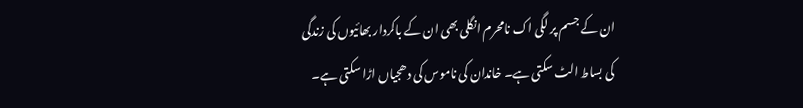ان کے جسم پر لگی اک نامحرم انگلی بھی ان کے باکردار بھائیوں کی زندگی کی بساط الٹ سکتی ہے۔ خاندان کی ناموس کی دھجیاں اڑا سکتی ہے۔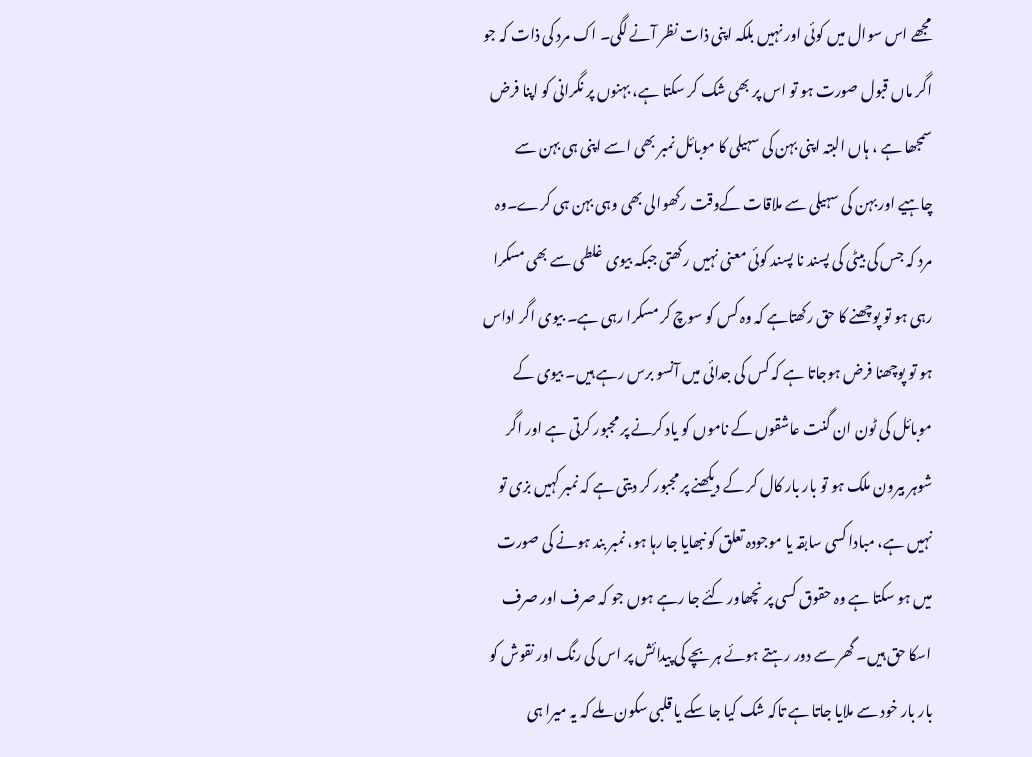مجھے اس سوال میں کوئی اور نہیں بلکہ اپنی ذات نظر آنے لگی۔ اک مرد کی ذات کہ جو اگر ماں قبول صورت ہو تو اس پر بھی شک کر سکتا ہے، بہنوں پر نگرانی کو اپنا فرض سمجھا ہے ، ہاں البتہ اپنی بہن کی سہیلی کا موبائل نمبر بھی اسے اپنی ہی بہن سے چاہیے اور بہن کی سہیلی سے ملاقات کےوقت رکھوالی بھی وہی بہن ہی کرے۔وہ مرد کہ جس کی بیٹی کی پسند نا پسند کوئی معنی نہیں رکھتی جبکہ بیوی غلطی سے بھی مسکرا رہی ہو تو پوچھنے کا حق رکھتاہے کہ وہ کس کو سوچ کر مسکرا رہی ہے۔ بیوی اگر اداس ہو تو پوچھنا فرض ہوجاتا ہے کہ کس کی جدائی میں آنسو برس رہے ہیں۔ بیوی کے موبائل کی ٹون ان گنت عاشقوں کے ناموں کو یاد کرنے پر مجبور کرتی ہے اور اگر شوہر بیرون ملک ہو تو بار بار کال کر کے دیکھنے پر مجبور کر دیتی ہے کہ نمبر کہیں بزی تو نہیں ہے، مبادا کسی سابقہ یا موجودہ تعلق کو نبھایا جا رہا ہو، نمبر بند ہونے کی صورت میں ہو سکتا ہے وہ حقوق کسی پر نچھاور کئے جا رہے ہوں جو کہ صرف اور صرف اسکا حق ہیں۔ گھر سے دور رہتے ہوئے ہر بچے کی پیدائش پر اس کی رنگ اور نقوش کو بار بار خود سے ملایا جاتا ہے تاکہ شک کیا جا سکے یا قلبی سکون ملے کہ یہ میرا ہی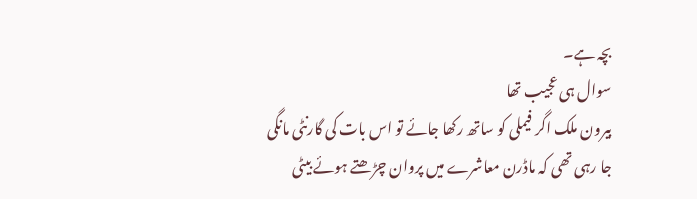بچہ ہے۔
سوال ہی عجیب تھا
بیرون ملک اگر فیملی کو ساتھ رکھا جائے تو اس بات کی گارنٹی مانگی جا رہی تھی کہ ماڈرن معاشرے میں پروان چڑھتے ہوئے بیٹی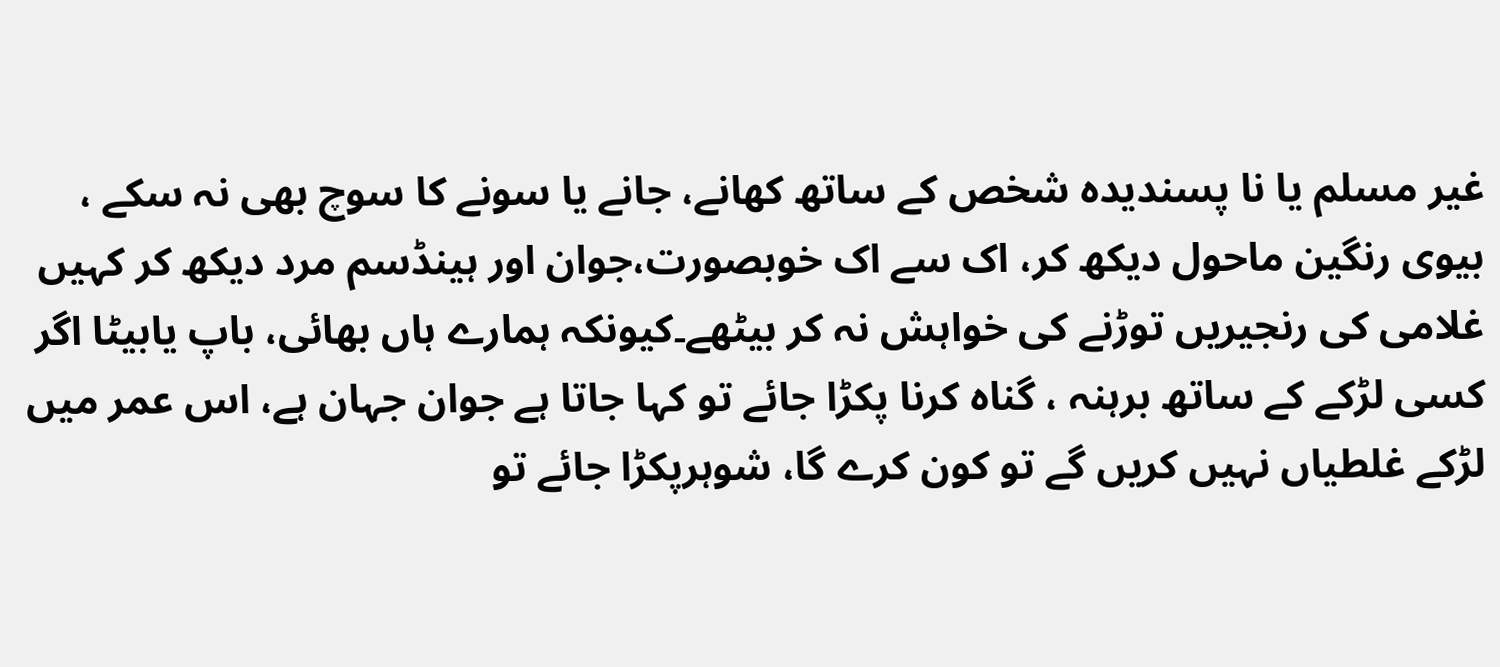غیر مسلم یا نا پسندیدہ شخص کے ساتھ کھانے، جانے یا سونے کا سوچ بھی نہ سکے ، بیوی رنگین ماحول دیکھ کر، اک سے اک خوبصورت،جوان اور ہینڈسم مرد دیکھ کر کہیں غلامی کی رنجیریں توڑنے کی خواہش نہ کر بیٹھے۔کیونکہ ہمارے ہاں بھائی، باپ یابیٹا اگر کسی لڑکے کے ساتھ برہنہ ، گناہ کرنا پکڑا جائے تو کہا جاتا ہے جوان جہان ہے، اس عمر میں لڑکے غلطیاں نہیں کریں گے تو کون کرے گا، شوہرپکڑا جائے تو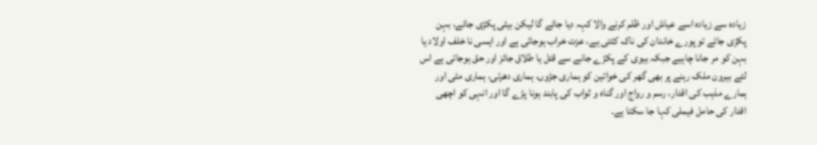زیادہ سے زیادہ اسے عیاش اور ظلم کرنے والا کہہ دیا جائے گا لیکن بیٹی پکڑی جائے، بہن پکڑی جائے تو پورے خاندان کی ناک کٹتی ہے، عزت خراب ہوجاتی ہے اور ایسی نا خلف اولاد یا بہن کو مر جانا چاہیے جبکہ بیوی کے پکڑے جانے سے قتل یا طلاق جائز اور حق ہوجاتی ہے اس لئے بیرون ملک رہنے پر بھی گھر کی خواتین کو ہماری جڑوں، ہماری دھرتی، ہماری مٹی اور ہمارے مذہب کی اقدار، رسم و رواج اور گناہ و ثواب کی پابند ہونا پڑے گا اور انہی کو اچھی اقدار کی حامل فیملی کہا جا سکتا ہے۔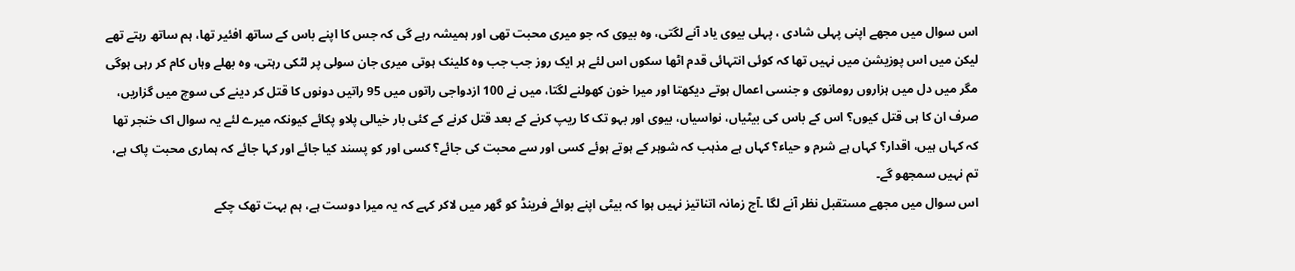اس سوال میں مجھے اپنی پہلی شادی ، پہلی بیوی یاد آنے لگتی، وہ بیوی کہ جو میری محبت تھی اور ہمیشہ رہے گی کہ جس کا اپنے باس کے ساتھ افئیر تھا، ہم ساتھ رہتے تھے لیکن میں اس پوزیشن میں نہیں تھا کہ کوئی انتہائی قدم اٹھا سکوں اس لئے ہر ایک روز جب جب وہ کلینک ہوتی میری جان سولی پر لٹکی رہتی، وہ بھلے وہاں کام کر رہی ہوگی مگر میں دل میں ہزاروں رومانوی و جنسی اعمال ہوتے دیکھتا اور میرا خون کھولنے لگتا، میں نے 100 ازدواجی راتوں میں 95 راتیں دونوں کا قتل کر دینے کی سوچ میں گزاریں، صرف ان کا ہی قتل کیوں؟ اس کے باس کی بیٹیاں، نواسیاں، بیوی اور بہو تک کا ریپ کرنے کے بعد قتل کرنے کے کئی بار خیالی پلاو پکائے کیونکہ میرے لئے یہ سوال اک خنجر تھا کہ کہاں ہیں، اقدار؟ کہاں ہے شرم و حیاء؟ کہاں ہے مذہب کہ شوہر کے ہوتے ہوئے کسی اور سے محبت کی جائے؟ کسی اور کو پسند کیا جائے اور کہا جائے کہ ہماری محبت پاک ہے، تم نہیں سمجھو گے۔
اس سوال میں مجھے مستقبل نظر آنے لگا ۔آج زمانہ اتناتیز نہیں ہوا کہ بیٹی اپنے بوائے فرینڈ کو گھر میں لاکر کہے کہ یہ میرا دوست ہے، ہم بہت تھک چکے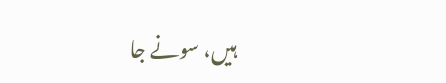ہیں، سونے جا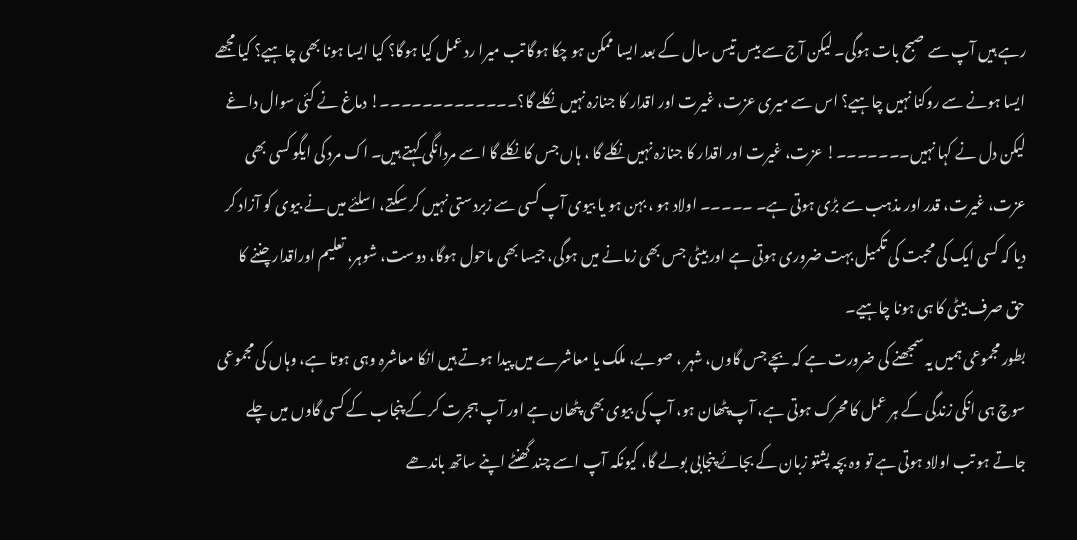رہے ہیں آپ سے صبح بات ہوگی۔ لیکن آج سے بیس تیس سال کے بعد ایسا ممکن ہو چکا ہوگا تب میرا رد عمل کیا ہوگا؟ کیا ایسا ہونا بھی چاہیے؟ کیا مجھے ایسا ہونے سے روکنا نہیں چاہیے؟ اس سے میری عزت، غیرت اور اقدار کا جنازہ نہیں نکلے گا؟۔۔۔۔۔۔۔۔۔۔۔۔۔! دماغ نے کئی سوال داغے لیکن دل نے کہا نہیں۔۔۔۔۔۔۔! عزت، غیرت اور اقدار کا جنازہ نہیں نکلے گا ، ہاں جس کا نکلے گا اسے مردانگی کہتے ہیں۔ اک مرد کی ایگو کسی بھی عزت، غیرت، قدر اور مذہب سے بڑی ہوتی ہے۔ ۔۔۔۔۔ اولاد ہو ، بہن ہو یا بیوی آپ کسی سے زبردستی نہیں کر سکتے، اسلئے میں نے بیوی کو آزاد کر دیا کہ کسی ایک کی محبت کی تکمیل بہت ضروری ہوتی ہے اور بیٹی جس بھی زمانے میں ہوگی، جیسا بھی ماحول ہوگا، دوست، شوہر، تعلیم اوراقدار چننے کا حق صرف بیٹی کا ہی ہونا چاہیے۔
بطور مجموعی ہمیں یہ سمجھنے کی ضرورت ہے کہ بچے جس گاوں، شہر ، صوبے، ملک یا معاشرے میں پیدا ہوتے ہیں انکا معاشرہ وہی ہوتا ہے، وہاں کی مجموعی سوچ ہی انکی زندگی کے ہر عمل کا محرک ہوتی ہے، آپ پٹھان ہو، آپ کی بیوی بھی پٹھان ہے اور آپ ہجرت کر کے پنجاب کے کسی گاوں میں چلے جاتے ہو تب اولاد ہوتی ہے تو وہ بچہ پشتو زبان کے بجائے پنجابی بولے گا، کیونکہ آپ اسے چند گھنٹے اپنے ساتھ باندھے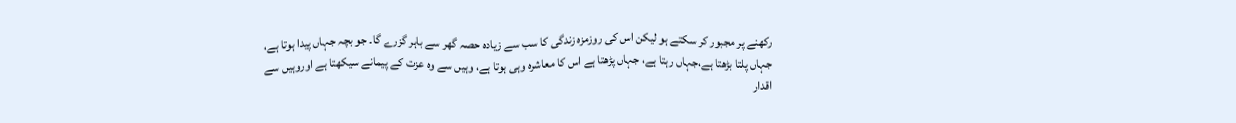رکھنے پر مجبور کر سکتے ہو لیکن اس کی روزمزہ زندگی کا سب سے زیادہ حصہ گھر سے باہر گزرے گا۔ جو بچہ جہاں پیدا ہوتا ہے، جہاں پلتا بڑھتا ہے،جہاں رہتا ہے، جہاں پڑھتا ہے اس کا معاشرہ وہی ہوتا ہے، وہیں سے وہ عزت کے پیمانے سیکھتا ہے اوروہیں سے اقدار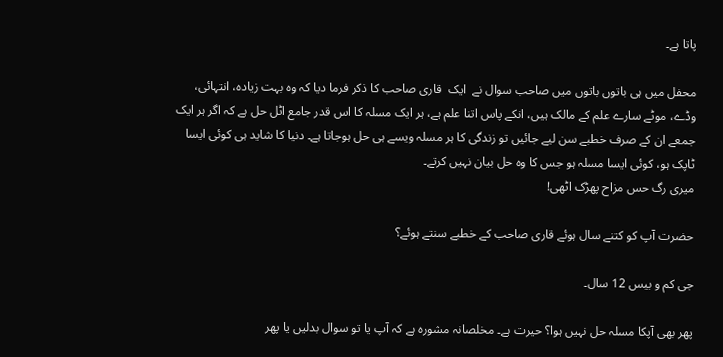پاتا ہے۔

محفل میں ہی باتوں باتوں میں صاحب سوال نے  ایک  قاری صاحب کا ذکر فرما دیا کہ وہ بہت زیادہ، انتہائی، وڈے، موٹے سارے علم کے مالک ہیں، انکے پاس اتنا علم ہے، ہر ایک مسلہ کا اس قدر جامع اٹل حل ہے کہ اگر ہر ایک جمعے ان کے صرف خطبے سن لیے جائیں تو زندگی کا ہر مسلہ ویسے ہی حل ہوجاتا ہے۔ دنیا کا شاید ہی کوئی ایسا ٹاپک ہو، کوئی ایسا مسلہ ہو جس کا وہ حل بیان نہیں کرتے۔
میری رگ حس مزاح پھڑک اٹھی!

حضرت آپ کو کتنے سال ہوئے قاری صاحب کے خطبے سنتے ہوئے؟

جی کم و بیس 12 سال۔

پھر بھی آپکا مسلہ حل نہیں ہوا؟ حیرت ہے۔ مخلصانہ مشورہ ہے کہ آپ یا تو سوال بدلیں یا پھر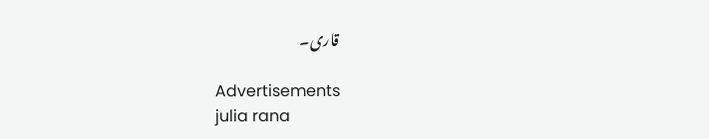قاری۔

Advertisements
julia rana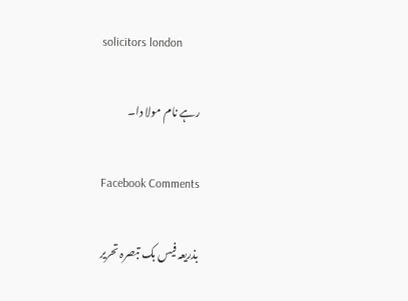solicitors london

رہے نام مولا دا۔

Facebook Comments

بذریعہ فیس بک تبصرہ تحریر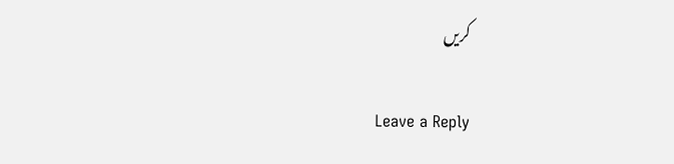کریں

Leave a Reply